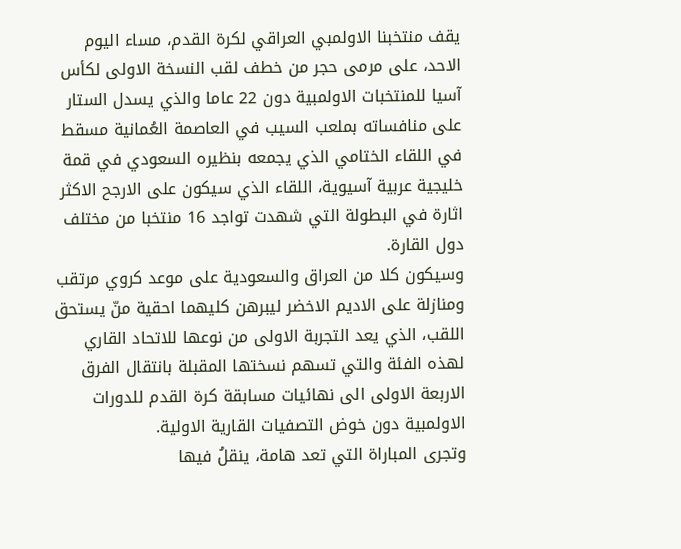يقف منتخبنا الاولمبي العراقي لكرة القدم، مساء اليوم الاحد، على مرمى حجر من خطف لقب النسخة الاولى لكأس آسيا للمنتخبات الاولمبية دون 22 عاما والذي يسدل الستار على منافساته بملعب السيب في العاصمة العُمانية مسقط في اللقاء الختامي الذي يجمعه بنظيره السعودي في قمة خليجية عربية آسيوية، اللقاء الذي سيكون على الارجح الاكثر اثارة في البطولة التي شهدت تواجد 16 منتخبا من مختلف دول القارة.
وسيكون كلا من العراق والسعودية على موعد كروي مرتقب ومنازلة على الاديم الاخضر ليبرهن كليهما احقية منّ يستحق اللقب، الذي يعد التجربة الاولى من نوعها للاتحاد القاري لهذه الفئة والتي تسهم نسختها المقبلة بانتقال الفرق الاربعة الاولى الى نهائيات مسابقة كرة القدم للدورات الاولمبية دون خوض التصفيات القارية الاولية.
وتجرى المباراة التي تعد هامة، ينقلُ فيها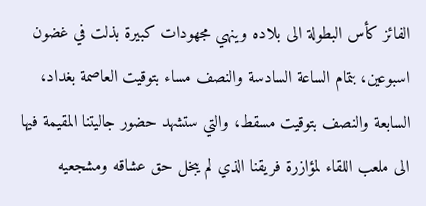الفائز كأس البطولة الى بلاده وينهي مجهودات كبيرة بذلت في غضون اسبوعين، بتمام الساعة السادسة والنصف مساء بتوقيت العاصمة بغداد، السابعة والنصف بتوقيت مسقط، والتي ستشهد حضور جاليتنا المقيمة فيها الى ملعب اللقاء لمؤازرة فريقنا الذي لم يبخل حق عشاقه ومشجعيه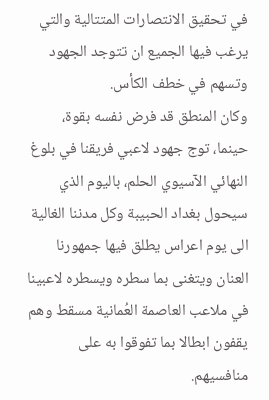في تحقيق الانتصارات المتتالية والتي يرغب فيها الجميع ان تتوجد الجهود وتسهم في خطف الكأس.
وكان المنطق قد فرض نفسه بقوة، حينما، توج جهود لاعبي فريقنا في بلوغ النهائي الآسيوي الحلم، باليوم الذي سيحول بغداد الحبيبة وكل مدننا الغالية الى يوم اعراس يطلق فيها جمهورنا العنان ويتغنى بما سطره ويسطره لاعبينا في ملاعب العاصمة العُمانية مسقط وهم يقفون ابطالا بما تفوقوا به على منافسيهم.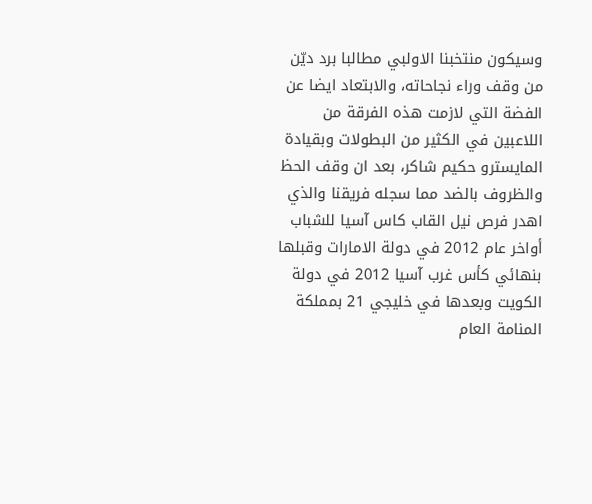وسيكون منتخبنا الاولبي مطالبا برد ديّن من وقف وراء نجاحاته، والابتعاد ايضا عن الفضة التي لازمت هذه الفرقة من اللاعبين في الكثير من البطولات وبقيادة المايسترو حكيم شاكر، بعد ان وقف الحظ والظروف بالضد مما سجله فريقنا والذي اهدر فرص نيل القاب كاس آسيا للشباب أواخر عام 2012 في دولة الامارات وقبلها بنهائي كأس غرب آسيا 2012 في دولة الكويت وبعدها في خليجي 21 بمملكة المنامة العام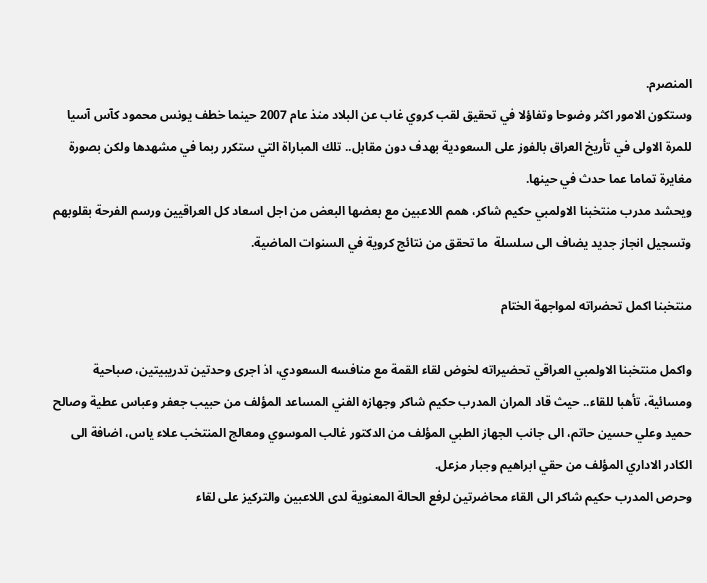المنصرم.
وستكون الامور اكثر وضوحا وتفاؤلا في تحقيق لقب كروي غاب عن البلاد منذ عام 2007 حينما خطف يونس محمود كآس آسيا للمرة الاولى في تأريخ العراق بالفوز على السعودية بهدف دون مقابل.. تلك المباراة التي ستكرر ربما في مشهدها ولكن بصورة مغايرة تماما عما حدث في حينها.
ويحشد مدرب منتخبنا الاولمبي حكيم شاكر، همم اللاعبين مع بعضها البعض من اجل اسعاد كل العراقيين ورسم الفرحة بقلوبهم وتسجيل انجاز جديد يضاف الى سلسلة  ما تحقق من نتائج كروية في السنوات الماضية.

منتخبنا اكمل تحضراته لمواجهة الختام

واكمل منتخبنا الاولمبي العراقي تحضيراته لخوض لقاء القمة مع منافسه السعودي، اذ اجرى وحدتين تدريبيتين، صباحية ومسائية، تأهبا للقاء.. حيث قاد المران المدرب حكيم شاكر وجهازه الفني المساعد المؤلف من حبيب جعفر وعباس عطية وصالح حميد وعلي حسين حاتم، الى جانب الجهاز الطبي المؤلف من الدكتور غالب الموسوي ومعالج المنتخب علاء ياس، اضافة الى الكادر الاداري المؤلف من حقي ابراهيم وجبار مزعل.
وحرص المدرب حكيم شاكر الى القاء محاضرتين لرفع الحالة المعنوية لدى اللاعبين والتركيز على لقاء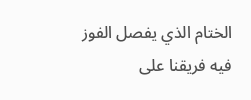الختام الذي يفصل الفوز فيه فريقنا على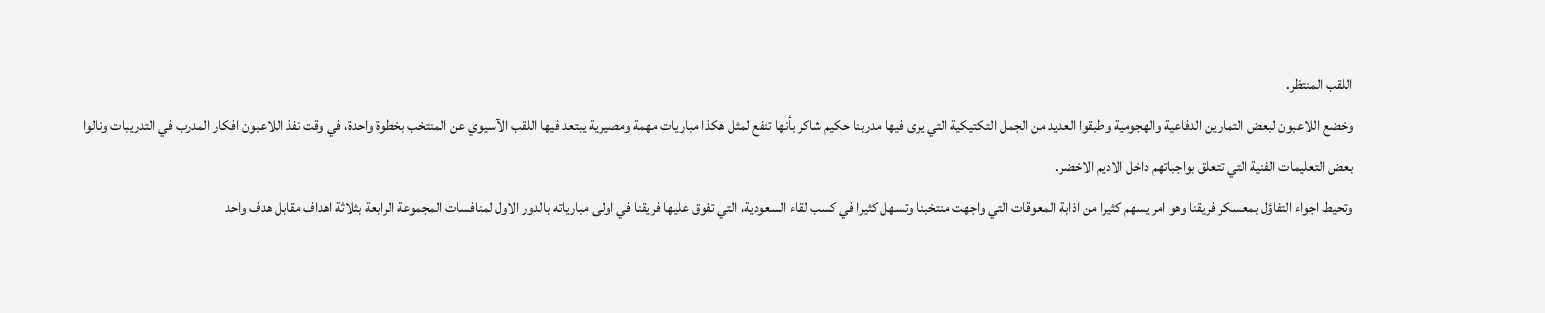اللقب المنتظر.
وخضع اللاعبون لبعض التمارين الدفاعية والهجومية وطبقوا العديد من الجمل التكتيكية التي يرى فيها مدربنا حكيم شاكر بأنها تنفع لمثل هكذا مباريات مهمة ومصيرية يبتعد فيها اللقب الآسيوي عن المنتخب بخطوة واحدة، في وقت نفذ اللاعبون افكار المدرب في التدريبات ونالوا بعض التعليمات الفنية التي تتعلق بواجباتهم داخل الاديم الاخضر.
وتحيط اجواء التفاؤل بمعسكر فريقنا وهو امر يسهم كثيرا من اذابة المعوقات التي واجهت منتخبنا وتسهل كثيرا في كسب لقاء السعودية، التي تفوق عليها فريقنا في اولى مبارياته بالدور الاول لمنافسات المجموعة الرابعة بثلاثة اهداف مقابل هدف واحد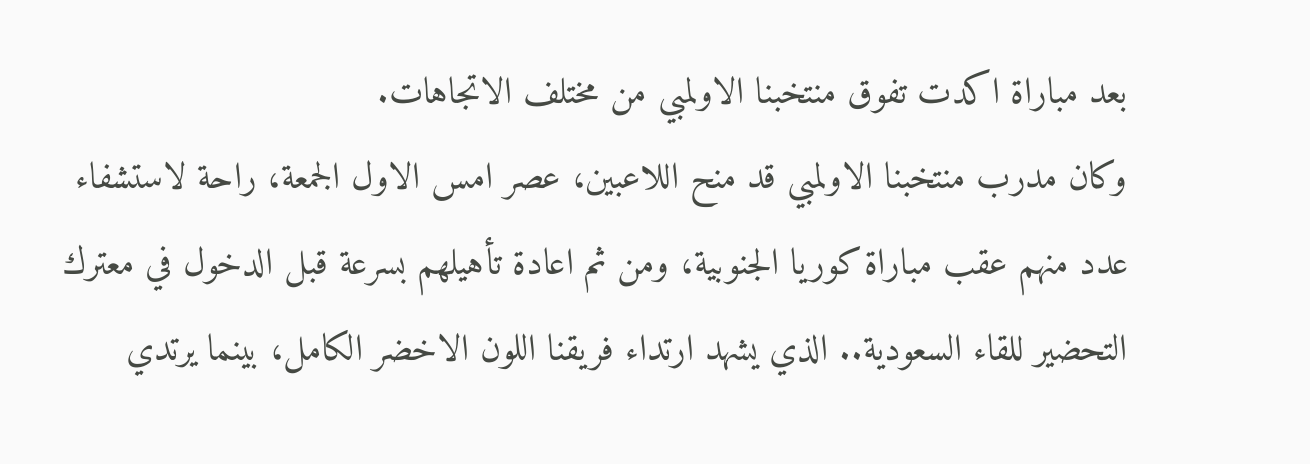بعد مباراة اكدت تفوق منتخبنا الاولمبي من مختلف الاتجاهات.
وكان مدرب منتخبنا الاولمبي قد منح اللاعبين، عصر امس الاول الجمعة، راحة لاستشفاء عدد منهم عقب مباراة كوريا الجنوبية، ومن ثم اعادة تأهيلهم بسرعة قبل الدخول في معترك التحضير للقاء السعودية.. الذي يشهد ارتداء فريقنا اللون الاخضر الكامل، بينما يرتدي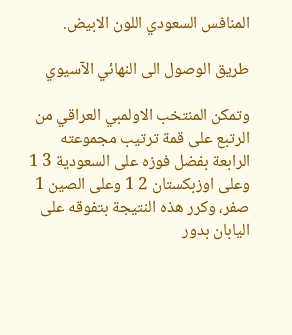المنافس السعودي اللون الابيض.

طريق الوصول الى النهائي الآسيوي

وتمكن المنتخب الاولمبي العراقي من الرتبع على قمة ترتيب مجموعته الرابعة بفضل فوزه على السعودية 3 1 وعلى اوزبكستان 2 1 وعلى الصين 1 صفر، وكرر هذه النتيجة بتفوقه على اليابان بدور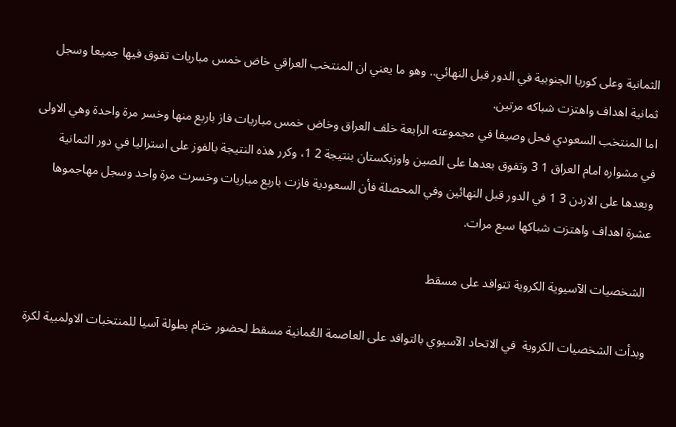الثمانية وعلى كوريا الجنوبية في الدور قبل النهائي.. وهو ما يعني ان المنتخب العراقي خاض خمس مباريات تفوق فيها جميعا وسجل ثمانية اهداف واهتزت شباكه مرتين.
اما المنتخب السعودي فحل وصيفا في مجموعته الرابعة خلف العراق وخاض خمس مباريات فاز باربع منها وخسر مرة واحدة وهي الاولى في مشواره امام العراق 1 3 وتفوق بعدها على الصين واوزبكستان بنتيجة 2 1، وكرر هذه النتيجة بالفوز على استراليا في دور الثمانية وبعدها على الاردن 3 1 في الدور قبل النهائين وفي المحصلة فأن السعودية فازت باربع مباريات وخسرت مرة واحد وسجل مهاجموها عشرة اهداف واهتزت شباكها سبع مرات.

 الشخصيات الآسيوية الكروية تتوافد على مسقط

وبدأت الشخصيات الكروية  في الاتحاد الآسيوي بالتوافد على العاصمة العُمانية مسقط لحضور ختام بطولة آسيا للمنتخبات الاولمبية لكرة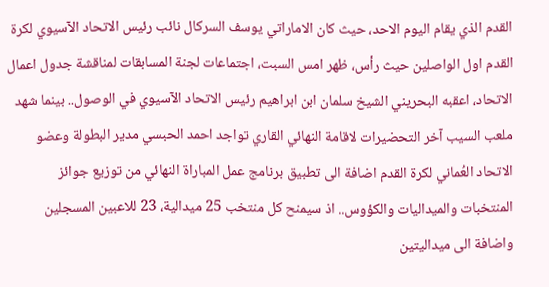القدم الذي يقام اليوم الاحد، حيث كان الاماراتي يوسف السركال نائب رئيس الاتحاد الآسيوي لكرة القدم اول الواصلين حيث رأس، ظهر امس السبت، اجتماعات لجنة المسابقات لمناقشة جدول اعمال الاتحاد، اعقبه البحريني الشيخ سلمان ابن ابراهيم رئيس الاتحاد الآسيوي في الوصول.. بينما شهد ملعب السيب آخر التحضيرات لاقامة النهائي القاري تواجد احمد الحبسي مدير البطولة وعضو الاتحاد العُماني لكرة القدم اضافة الى تطبيق برنامج عمل المباراة النهائي من توزيع جوائز المنتخبات والميداليات والكؤوس.. اذ سيمنح كل منتخب 25 ميدالية، 23 للاعبين المسجلين واضافة الى ميداليتين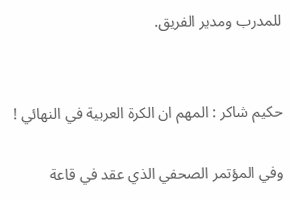للمدرب ومدير الفريق.


حكيم شاكر : المهم ان الكرة العربية في النهائي !

وفي المؤتمر الصحفي الذي عقد في قاعة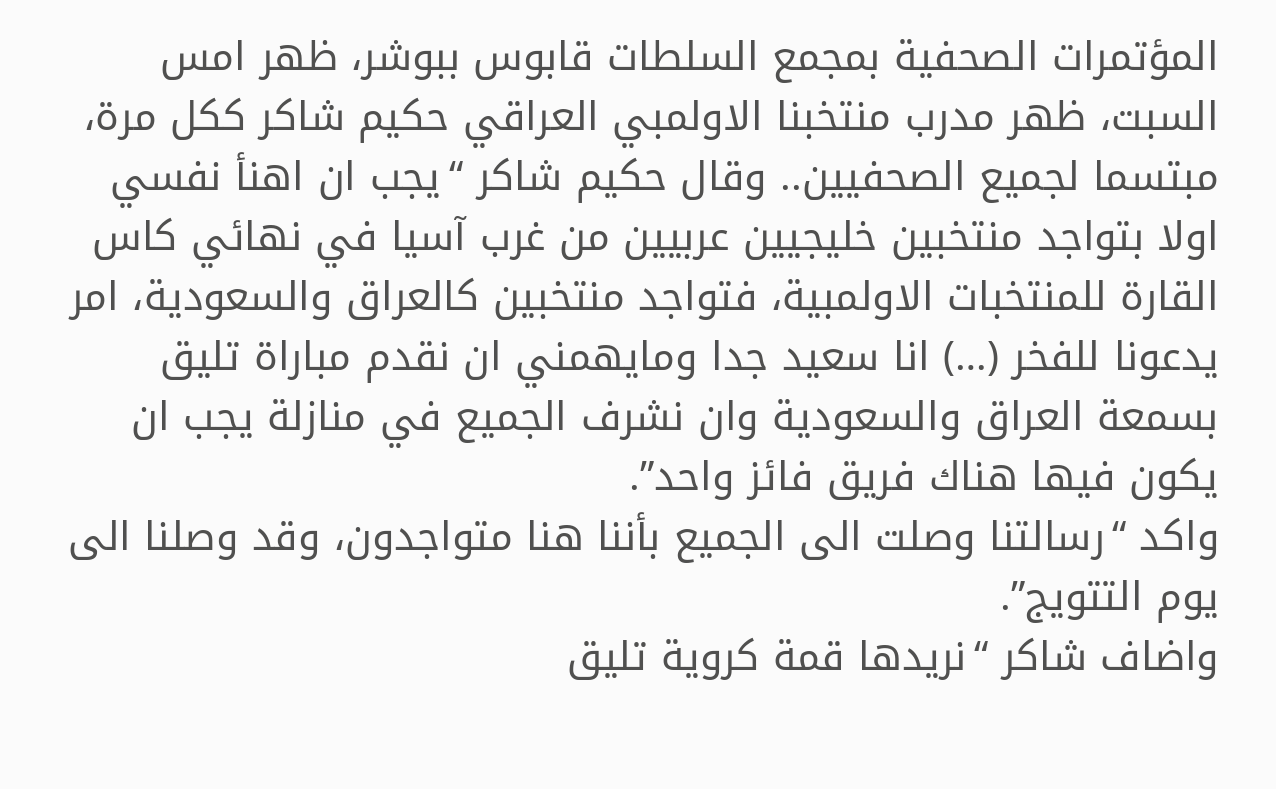المؤتمرات الصحفية بمجمع السلطات قابوس ببوشر، ظهر امس السبت، ظهر مدرب منتخبنا الاولمبي العراقي حكيم شاكر ككل مرة، مبتسما لجميع الصحفيين.. وقال حكيم شاكر “يجب ان اهنأ نفسي اولا بتواجد منتخبين خليجيين عربيين من غرب آسيا في نهائي كاس القارة للمنتخبات الاولمبية، فتواجد منتخبين كالعراق والسعودية، امر يدعونا للفخر (…) انا سعيد جدا ومايهمني ان نقدم مباراة تليق بسمعة العراق والسعودية وان نشرف الجميع في منازلة يجب ان يكون فيها هناك فريق فائز واحد”.
واكد “رسالتنا وصلت الى الجميع بأننا هنا متواجدون، وقد وصلنا الى يوم التتويج”.
واضاف شاكر “نريدها قمة كروية تليق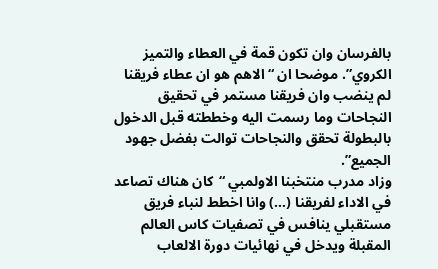بالفرسان وان تكون قمة في العطاء والتميز الكروي”. موضحا ان “الاهم هو ان عطاء فريقنا لم ينضب وان فريقنا مستمر في تحقيق النجاحات وما رسمت اليه وخططته قبل الدخول بالبطولة تحقق والنجاحات توالت بفضل جهود الجميع”.
وزاد مدرب منتخبنا الاولمبي “كان هناك تصاعد في الاداء لفريقنا (…) وانا اخطط لنباء فريق مستقبلي ينافس في تصفيات كاس العالم المقبلة ويدخل في نهائيات دورة الالعاب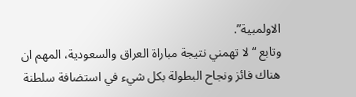الاولمبية”.
وتابع “لا تهمني نتيجة مباراة العراق والسعودية، المهم ان هناك فائز ونجاح البطولة بكل شيء في استضافة سلطنة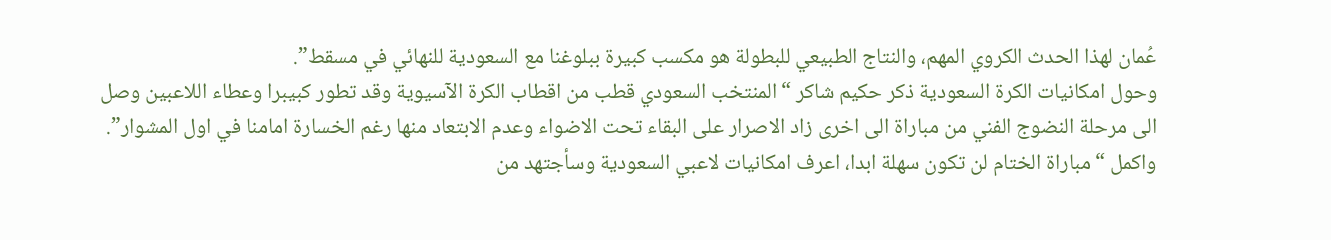عُمان لهذا الحدث الكروي المهم، والنتاج الطبيعي للبطولة هو مكسب كبيرة ببلوغنا مع السعودية للنهائي في مسقط”.
وحول امكانيات الكرة السعودية ذكر حكيم شاكر “المنتخب السعودي قطب من اقطاب الكرة الآسيوية وقد تطور كبيبرا وعطاء اللاعبين وصل الى مرحلة النضوج الفني من مباراة الى اخرى زاد الاصرار على البقاء تحت الاضواء وعدم الابتعاد منها رغم الخسارة امامنا في اول المشوار”.
واكمل “مباراة الختام لن تكون سهلة ابدا، اعرف امكانيات لاعبي السعودية وسأجتهد من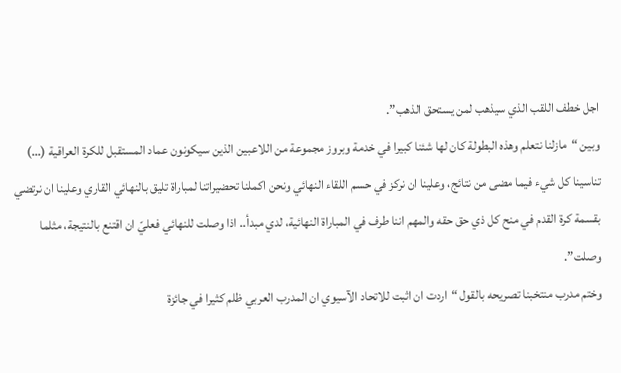اجل خطف اللقب الذي سيذهب لمن يستحق الذهب”.
وبين “مازلنا نتعلم وهذه البطولة كان لها شئنا كبيرا في خدمة وبروز مجموعة من اللاعبين الذين سيكونون عماد المستقبل للكرة العراقية (…) تناسينا كل شيء فيما مضى من نتائج، وعلينا ان نركز في حسم اللقاء النهائي ونحن اكملنا تحضيراتنا لمباراة تليق بالنهائي القاري وعلينا ان نرتضي بقسمة كرة القدم في منح كل ذي حق حقه والمهم اننا طرف في المباراة النهائية، لدي مبدأ.. اذا وصلت للنهائي فعليّ ان اقتنع بالنتيجة، مثلما وصلت”.
وختم مدرب منتخبنا تصريحه بالقول “اردت ان اثبت للاتحاد الآسيوي ان المدرب العربي ظلم كثيرا في جائزة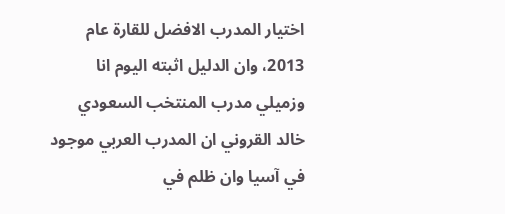اختيار المدرب الافضل للقارة عام 2013، وان الدليل اثبته اليوم انا وزميلي مدرب المنتخب السعودي خالد القروني ان المدرب العربي موجود في آسيا وان ظلم في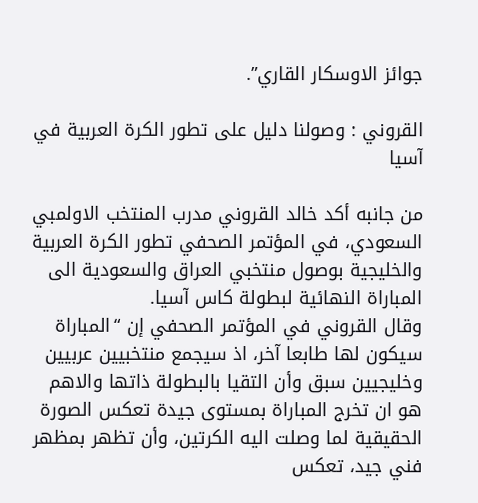جوائز الاوسكار القاري”.

القروني : وصولنا دليل على تطور الكرة العربية في آسيا

من جانبه أكد خالد القروني مدرب المنتخب الاولمبي السعودي، في المؤتمر الصحفي تطور الكرة العربية والخليجية بوصول منتخبي العراق والسعودية الى المباراة النهائية لبطولة كاس آسيا.
وقال القروني في المؤتمر الصحفي إن “المباراة سيكون لها طابعا آخر، اذ سيجمع منتخبيين عربيين وخليجيين سبق وأن التقيا بالبطولة ذاتها والاهم هو ان تخرج المباراة بمستوى جيدة تعكس الصورة الحقيقية لما وصلت اليه الكرتين، وأن تظهر بمظهر فني جيد، تعكس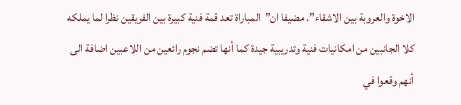الاخوة والعروبة بين الاشقاء”. مضيفا ان”المباراة تعد قمة فنية كبيرة بين الفريقين نظرا لما يملكه كلا الجانبين من امكانيات فنية وتدريبية جيدة كما أنها تضم نجوم رائعين من اللاعبين اضافة الى أنهم وقعوا في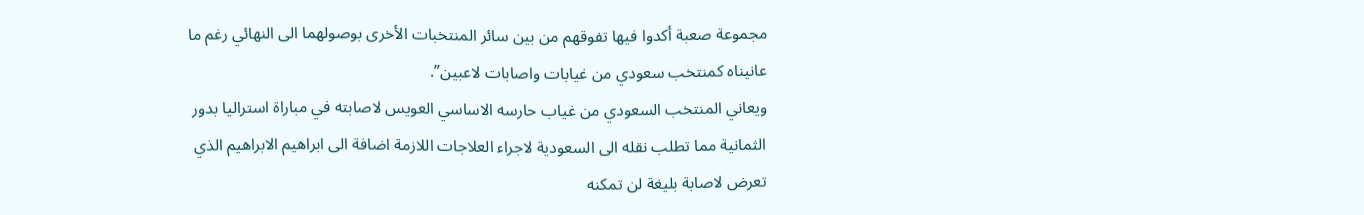مجموعة صعبة أكدوا فيها تفوقهم من بين سائر المنتخبات الأخرى بوصولهما الى النهائي رغم ما عانيناه كمنتخب سعودي من غيابات واصابات لاعبين”.
ويعاني المنتخب السعودي من غياب حارسه الاساسي العويس لاصابته في مباراة استراليا بدور الثمانية مما تطلب نقله الى السعودية لاجراء العلاجات اللازمة اضافة الى ابراهيم الابراهيم الذي تعرض لاصابة بليغة لن تمكنه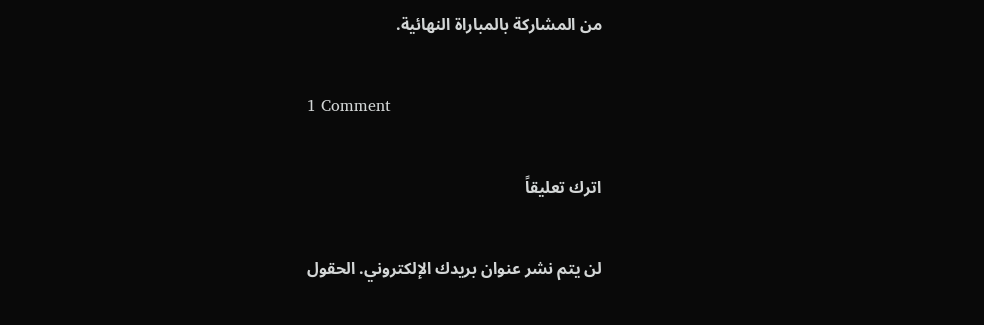من المشاركة بالمباراة النهائية.

1 Comment

اترك تعليقاً

لن يتم نشر عنوان بريدك الإلكتروني. الحقول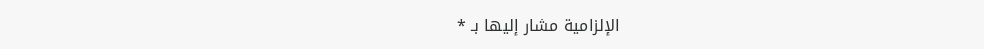الإلزامية مشار إليها بـ *